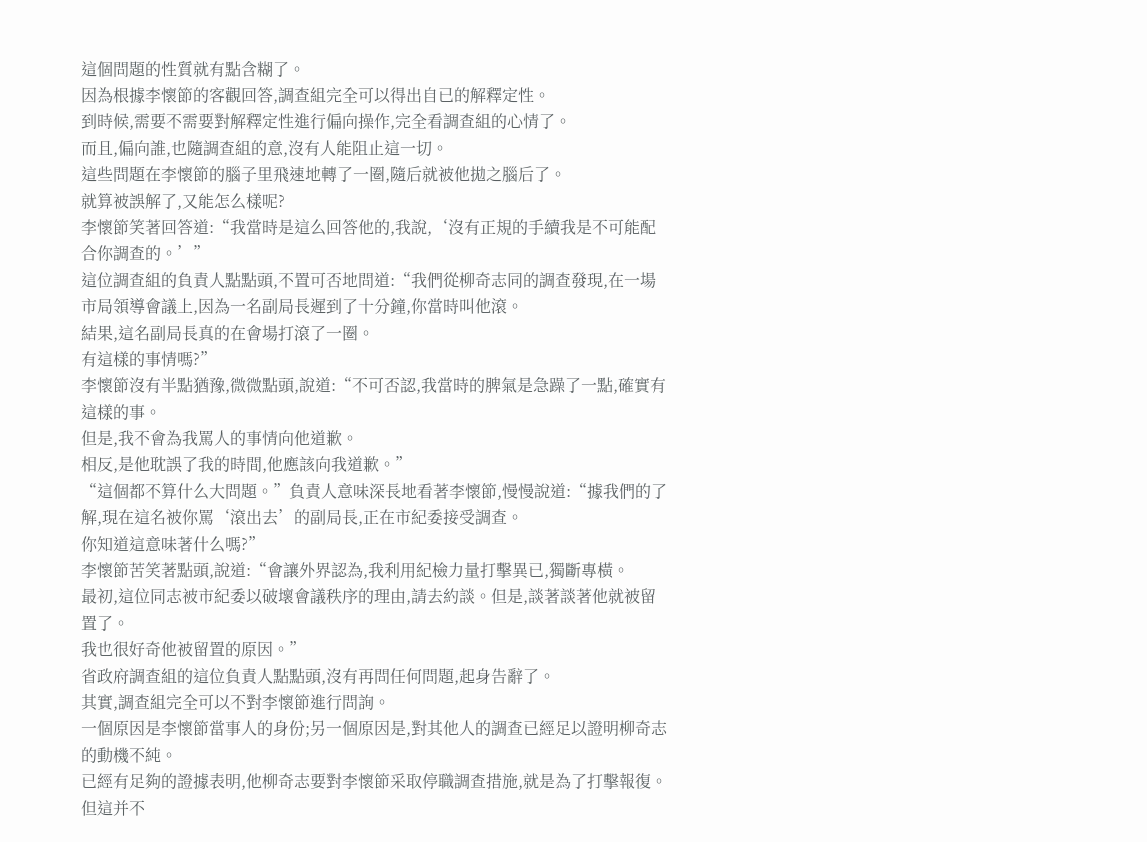這個問題的性質就有點含糊了。
因為根據李懷節的客觀回答,調查組完全可以得出自已的解釋定性。
到時候,需要不需要對解釋定性進行偏向操作,完全看調查組的心情了。
而且,偏向誰,也隨調查組的意,沒有人能阻止這一切。
這些問題在李懷節的腦子里飛速地轉了一圈,隨后就被他拋之腦后了。
就算被誤解了,又能怎么樣呢?
李懷節笑著回答道:“我當時是這么回答他的,我說,‘沒有正規的手續我是不可能配合你調查的。’”
這位調查組的負責人點點頭,不置可否地問道:“我們從柳奇志同的調查發現,在一場市局領導會議上,因為一名副局長遲到了十分鐘,你當時叫他滾。
結果,這名副局長真的在會場打滾了一圈。
有這樣的事情嗎?”
李懷節沒有半點猶豫,微微點頭,說道:“不可否認,我當時的脾氣是急躁了一點,確實有這樣的事。
但是,我不會為我罵人的事情向他道歉。
相反,是他耽誤了我的時間,他應該向我道歉。”
“這個都不算什么大問題。”負責人意味深長地看著李懷節,慢慢說道:“據我們的了解,現在這名被你罵‘滾出去’的副局長,正在市紀委接受調查。
你知道這意味著什么嗎?”
李懷節苦笑著點頭,說道:“會讓外界認為,我利用紀檢力量打擊異已,獨斷專橫。
最初,這位同志被市紀委以破壞會議秩序的理由,請去約談。但是,談著談著他就被留置了。
我也很好奇他被留置的原因。”
省政府調查組的這位負責人點點頭,沒有再問任何問題,起身告辭了。
其實,調查組完全可以不對李懷節進行問詢。
一個原因是李懷節當事人的身份;另一個原因是,對其他人的調查已經足以證明柳奇志的動機不純。
已經有足夠的證據表明,他柳奇志要對李懷節采取停職調查措施,就是為了打擊報復。
但這并不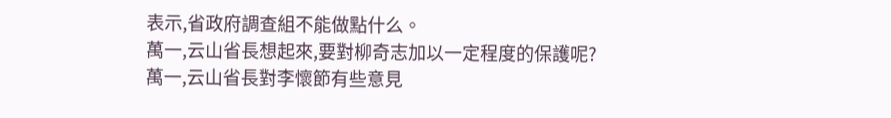表示,省政府調查組不能做點什么。
萬一,云山省長想起來,要對柳奇志加以一定程度的保護呢?
萬一,云山省長對李懷節有些意見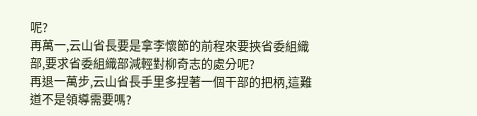呢?
再萬一,云山省長要是拿李懷節的前程來要挾省委組織部,要求省委組織部減輕對柳奇志的處分呢?
再退一萬步,云山省長手里多捏著一個干部的把柄,這難道不是領導需要嗎?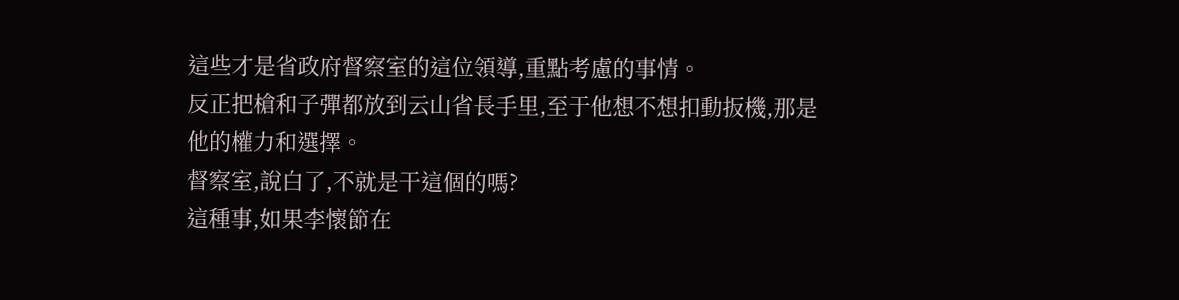這些才是省政府督察室的這位領導,重點考慮的事情。
反正把槍和子彈都放到云山省長手里,至于他想不想扣動扳機,那是他的權力和選擇。
督察室,說白了,不就是干這個的嗎?
這種事,如果李懷節在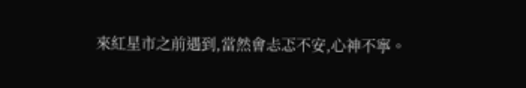來紅星市之前遇到,當然會忐忑不安,心神不寧。